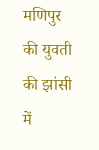मणिपुर की युवती की झांसी में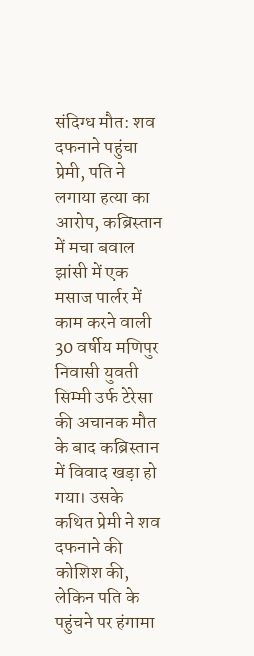संदिग्ध मौत: शव दफनाने पहुंचा प्रेमी, पति ने लगाया हत्या का आरोप, कब्रिस्तान में मचा बवाल
झांसी में एक मसाज पार्लर में काम करने वाली 30 वर्षीय मणिपुर निवासी युवती सिम्मी उर्फ टेरेसा की अचानक मौत के बाद कब्रिस्तान में विवाद खड़ा हो गया। उसके कथित प्रेमी ने शव दफनाने की कोशिश की, लेकिन पति के पहुंचने पर हंगामा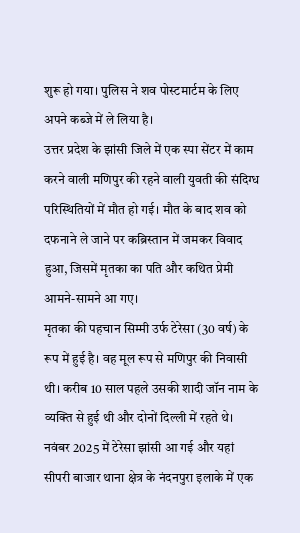शुरू हो गया। पुलिस ने शव पोस्टमार्टम के लिए अपने कब्जे में ले लिया है।
उत्तर प्रदेश के झांसी जिले में एक स्पा सेंटर में काम करने वाली मणिपुर की रहने वाली युवती की संदिग्ध परिस्थितियों में मौत हो गई। मौत के बाद शव को दफनाने ले जाने पर कब्रिस्तान में जमकर विवाद हुआ, जिसमें मृतका का पति और कथित प्रेमी आमने-सामने आ गए।
मृतका की पहचान सिम्मी उर्फ टेरेसा (30 वर्ष) के रूप में हुई है। वह मूल रूप से मणिपुर की निवासी थी। करीब 10 साल पहले उसकी शादी जॉन नाम के व्यक्ति से हुई थी और दोनों दिल्ली में रहते थे। नवंबर 2025 में टेरेसा झांसी आ गई और यहां सीपरी बाजार थाना क्षेत्र के नंदनपुरा इलाके में एक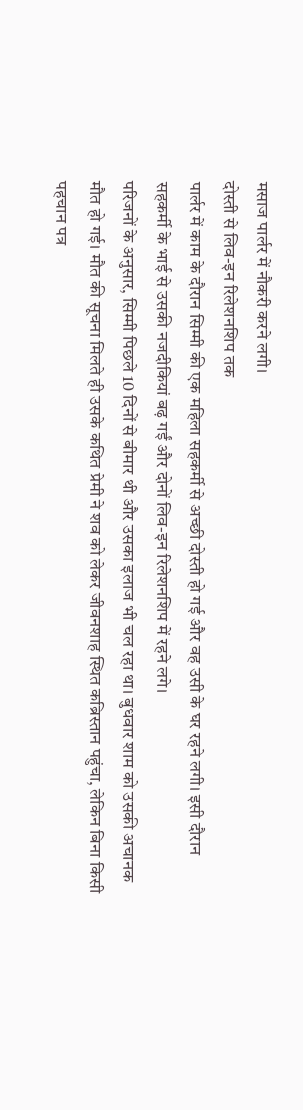मसाज पार्लर में नौकरी करने लगी।
दोस्ती से लिव-इन रिलेशनशिप तक
पार्लर में काम के दौरान सिम्मी की एक महिला सहकर्मी से अच्छी दोस्ती हो गई और वह उसी के घर रहने लगी। इसी दौरान सहकर्मी के भाई से उसकी नजदीकियां बढ़ गईं और दोनों लिव-इन रिलेशनशिप में रहने लगे।
परिजनों के अनुसार, सिम्मी पिछले 10 दिनों से बीमार थी और उसका इलाज भी चल रहा था। बुधवार शाम को उसकी अचानक मौत हो गई। मौत की सूचना मिलते ही उसके कथित प्रेमी ने शव को लेकर जीवनशाह स्थित कब्रिस्तान पहुंचा, लेकिन बिना किसी पहचान पत्र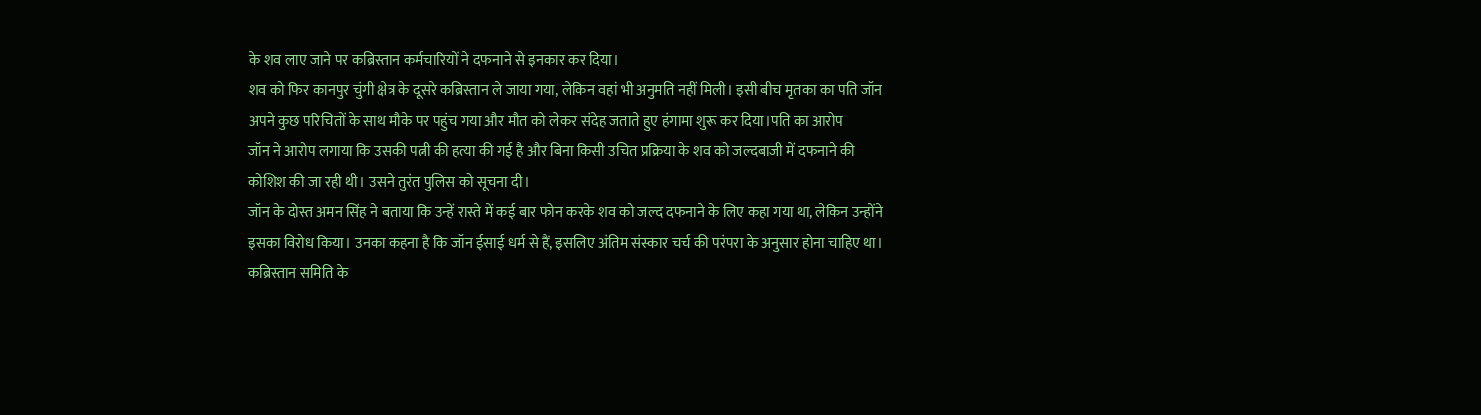के शव लाए जाने पर कब्रिस्तान कर्मचारियों ने दफनाने से इनकार कर दिया।
शव को फिर कानपुर चुंगी क्षेत्र के दूसरे कब्रिस्तान ले जाया गया, लेकिन वहां भी अनुमति नहीं मिली। इसी बीच मृतका का पति जॉन अपने कुछ परिचितों के साथ मौके पर पहुंच गया और मौत को लेकर संदेह जताते हुए हंगामा शुरू कर दिया।पति का आरोप
जॉन ने आरोप लगाया कि उसकी पत्नी की हत्या की गई है और बिना किसी उचित प्रक्रिया के शव को जल्दबाजी में दफनाने की कोशिश की जा रही थी। उसने तुरंत पुलिस को सूचना दी।
जॉन के दोस्त अमन सिंह ने बताया कि उन्हें रास्ते में कई बार फोन करके शव को जल्द दफनाने के लिए कहा गया था, लेकिन उन्होंने इसका विरोध किया। उनका कहना है कि जॉन ईसाई धर्म से हैं, इसलिए अंतिम संस्कार चर्च की परंपरा के अनुसार होना चाहिए था।
कब्रिस्तान समिति के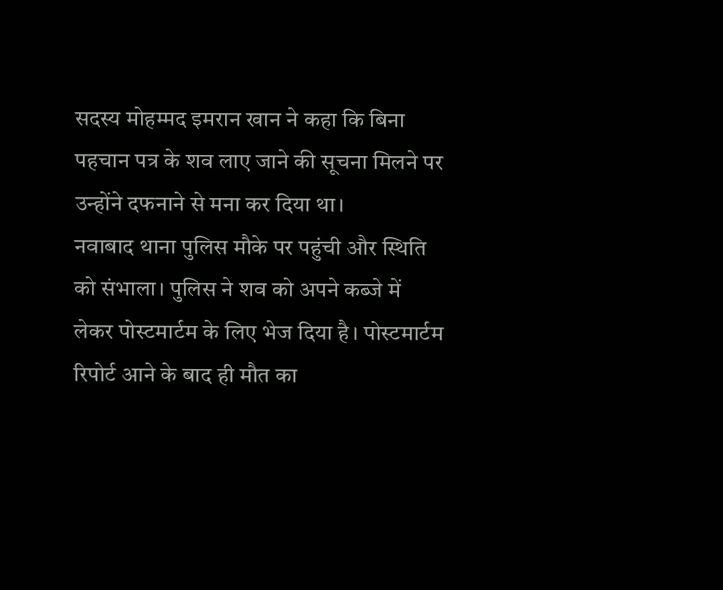सदस्य मोहम्मद इमरान खान ने कहा कि बिना पहचान पत्र के शव लाए जाने की सूचना मिलने पर उन्होंने दफनाने से मना कर दिया था।
नवाबाद थाना पुलिस मौके पर पहुंची और स्थिति को संभाला। पुलिस ने शव को अपने कब्जे में लेकर पोस्टमार्टम के लिए भेज दिया है। पोस्टमार्टम रिपोर्ट आने के बाद ही मौत का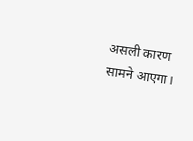असली कारण सामने आएगा।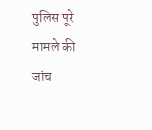पुलिस पूरे मामले की जांच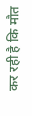कर रही है कि मौत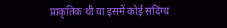प्राकृतिक थी या इसमें कोई संदिग्ध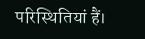परिस्थितियां हैं।